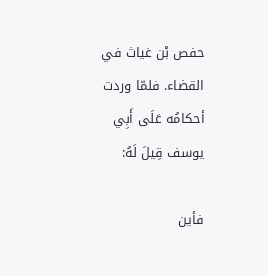حفص بْن غياث في القضاء. فلمّا وردت أحكامُه عَلَى أَبِي يوسف قِيلَ لَهُ:

فأين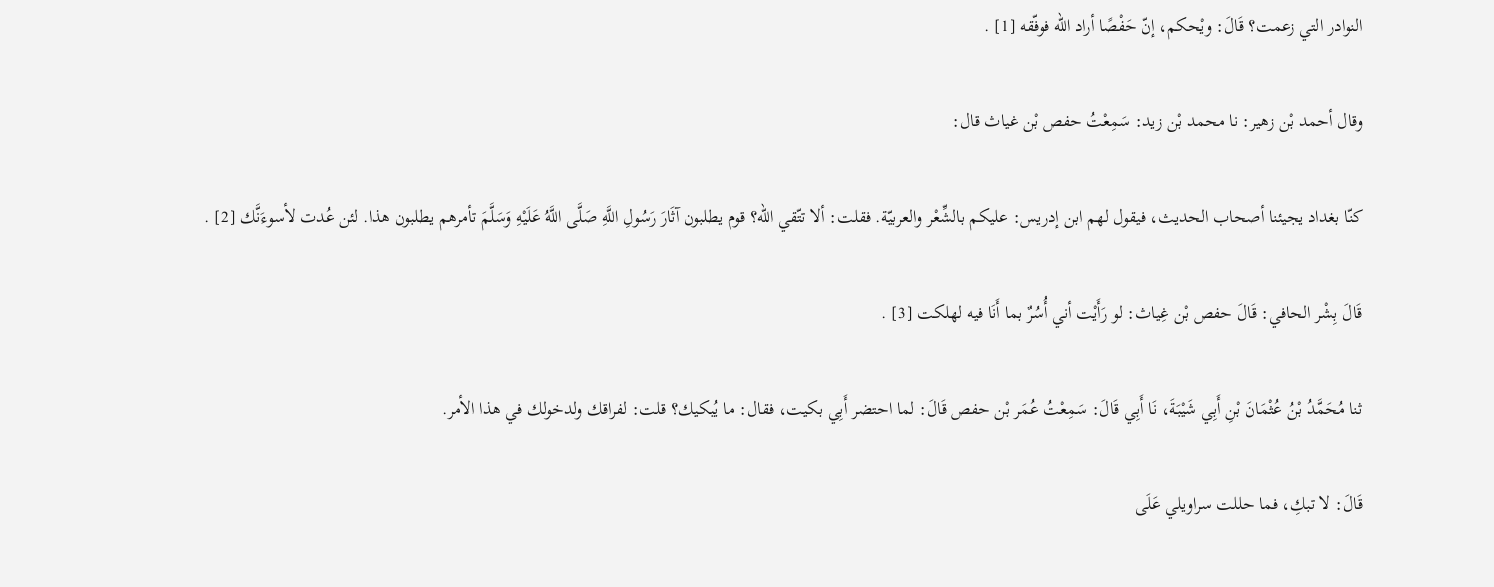النوادر التي زعمت؟ قَالَ: ويْحكم، إنّ حَفْصًا أراد الله فوفّقه [1] .

وقال أحمد بْن زهير: نا محمد بْن زيد: سَمِعْتُ حفص بْن غياث قال:

كنّا بغداد يجيئنا أصحاب الحديث، فيقول لهم ابن إدريس: عليكم بالشِّعْر والعربيّة. فقلت: ألا تتّقي الله؟ قوم يطلبون آثَارَ رَسُولِ اللَّهِ صَلَّى اللَّهُ عَلَيْهِ وَسَلَّمَ تأمرهم يطلبون هذا. لئن عُدت لأسوءَنَّك [2] .

قَالَ بِشْر الحافي: قَالَ حفص بْن غِياث: لو رَأَيْت أني أُسُرٌ بما أَنَا فيه لهلكت [3] .

ثنا مُحَمَّدُ بْنُ عُثْمَانَ بْنِ أَبِي شَيْبَةَ، نَا أَبِي قَالَ: سَمِعْتُ عُمَر بْن حفص قَالَ: لما احتضر أَبِي بكيت، فقال: ما يُبكيك؟ قلت: لفراقك ولدخولك في هذا الأمر.

قَالَ: لا تبكِ، فما حللت سراويلي عَلَى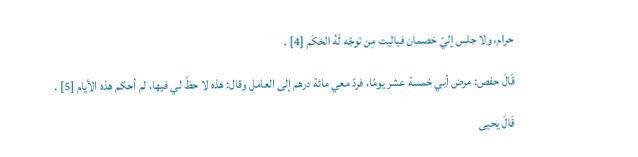حرام، ولا جلس إليّ خصمان فباليت مِن توجّه لَهُ الحَكَم [4] .

قَالَ حفص: مرض أبي خمسة عشر يومًا، فردّ معي مائة درهم إلى العامل وقال: هذه لا حظّ لي فيها، لم أحكم هذه الأيام [5] .

قَالَ يحيى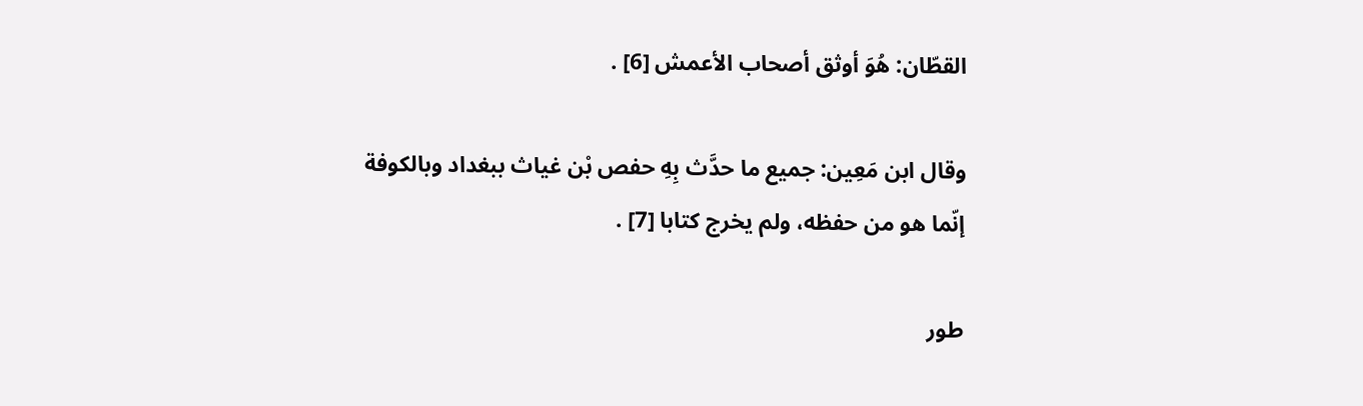القطّان: هُوَ أوثق أصحاب الأعمش [6] .

وقال ابن مَعِين: جميع ما حدَّث بِهِ حفص بْن غياث ببغداد وبالكوفة إنّما هو من حفظه، ولم يخرج كتابا [7] .

طور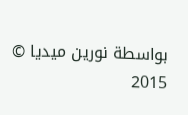بواسطة نورين ميديا © 2015